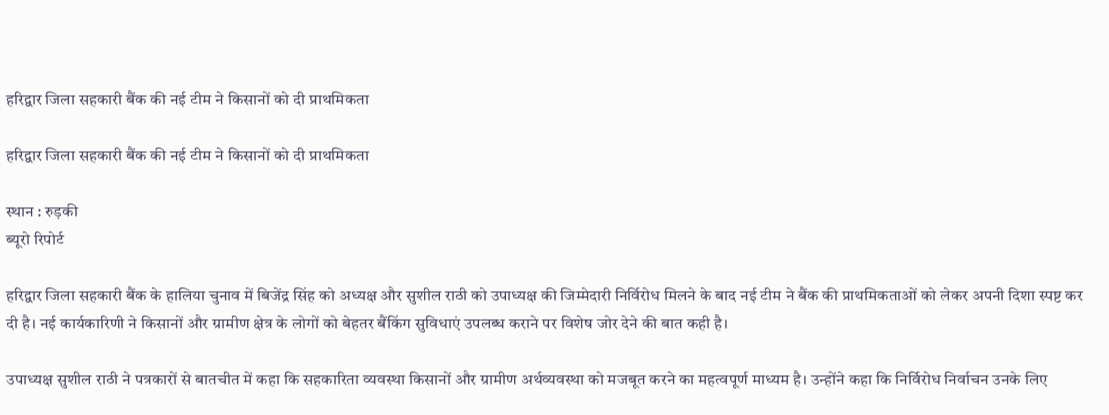हरिद्वार जिला सहकारी बैंक की नई टीम ने किसानों को दी प्राथमिकता

हरिद्वार जिला सहकारी बैंक की नई टीम ने किसानों को दी प्राथमिकता

स्थान : रुड़की
ब्यूरो रिपोर्ट

हरिद्वार जिला सहकारी बैंक के हालिया चुनाव में बिजेंद्र सिंह को अध्यक्ष और सुशील राठी को उपाध्यक्ष की जिम्मेदारी निर्विरोध मिलने के बाद नई टीम ने बैंक की प्राथमिकताओं को लेकर अपनी दिशा स्पष्ट कर दी है। नई कार्यकारिणी ने किसानों और ग्रामीण क्षेत्र के लोगों को बेहतर बैंकिंग सुविधाएं उपलब्ध कराने पर विशेष जोर देने की बात कही है।

उपाध्यक्ष सुशील राठी ने पत्रकारों से बातचीत में कहा कि सहकारिता व्यवस्था किसानों और ग्रामीण अर्थव्यवस्था को मजबूत करने का महत्वपूर्ण माध्यम है। उन्होंने कहा कि निर्विरोध निर्वाचन उनके लिए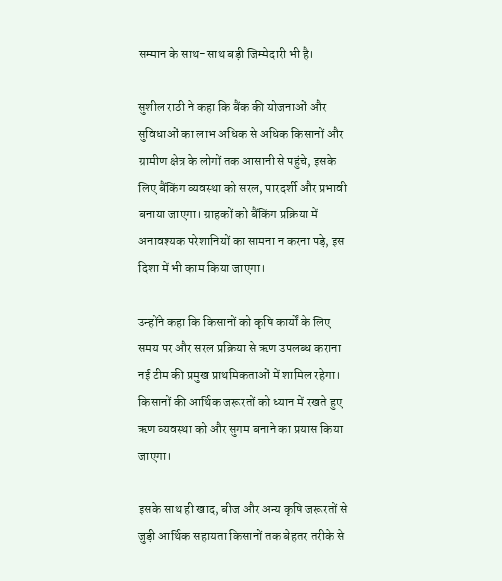सम्मान के साथ-साथ बड़ी जिम्मेदारी भी है।

सुशील राठी ने कहा कि बैंक की योजनाओं और सुविधाओं का लाभ अधिक से अधिक किसानों और ग्रामीण क्षेत्र के लोगों तक आसानी से पहुंचे, इसके लिए बैंकिंग व्यवस्था को सरल, पारदर्शी और प्रभावी बनाया जाएगा। ग्राहकों को बैंकिंग प्रक्रिया में अनावश्यक परेशानियों का सामना न करना पड़े, इस दिशा में भी काम किया जाएगा।

उन्होंने कहा कि किसानों को कृषि कार्यों के लिए समय पर और सरल प्रक्रिया से ऋण उपलब्ध कराना नई टीम की प्रमुख प्राथमिकताओं में शामिल रहेगा। किसानों की आर्थिक जरूरतों को ध्यान में रखते हुए ऋण व्यवस्था को और सुगम बनाने का प्रयास किया जाएगा।

इसके साथ ही खाद, बीज और अन्य कृषि जरूरतों से जुड़ी आर्थिक सहायता किसानों तक बेहतर तरीके से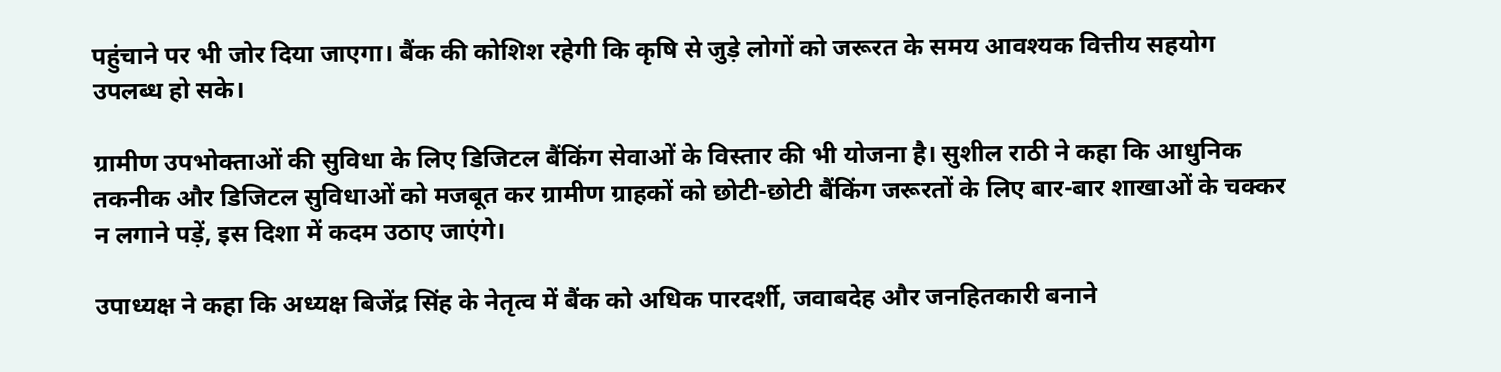पहुंचाने पर भी जोर दिया जाएगा। बैंक की कोशिश रहेगी कि कृषि से जुड़े लोगों को जरूरत के समय आवश्यक वित्तीय सहयोग उपलब्ध हो सके।

ग्रामीण उपभोक्ताओं की सुविधा के लिए डिजिटल बैंकिंग सेवाओं के विस्तार की भी योजना है। सुशील राठी ने कहा कि आधुनिक तकनीक और डिजिटल सुविधाओं को मजबूत कर ग्रामीण ग्राहकों को छोटी-छोटी बैंकिंग जरूरतों के लिए बार-बार शाखाओं के चक्कर न लगाने पड़ें, इस दिशा में कदम उठाए जाएंगे।

उपाध्यक्ष ने कहा कि अध्यक्ष बिजेंद्र सिंह के नेतृत्व में बैंक को अधिक पारदर्शी, जवाबदेह और जनहितकारी बनाने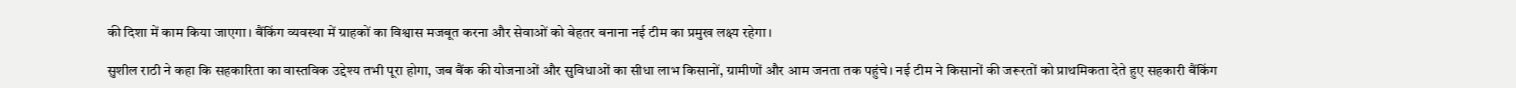की दिशा में काम किया जाएगा। बैंकिंग व्यवस्था में ग्राहकों का विश्वास मजबूत करना और सेवाओं को बेहतर बनाना नई टीम का प्रमुख लक्ष्य रहेगा।

सुशील राठी ने कहा कि सहकारिता का वास्तविक उद्देश्य तभी पूरा होगा, जब बैंक की योजनाओं और सुविधाओं का सीधा लाभ किसानों, ग्रामीणों और आम जनता तक पहुंचे। नई टीम ने किसानों की जरूरतों को प्राथमिकता देते हुए सहकारी बैंकिंग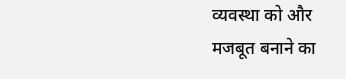व्यवस्था को और मजबूत बनाने का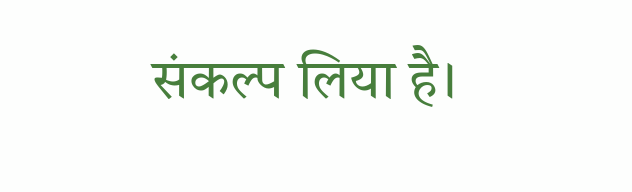संकल्प लिया है।